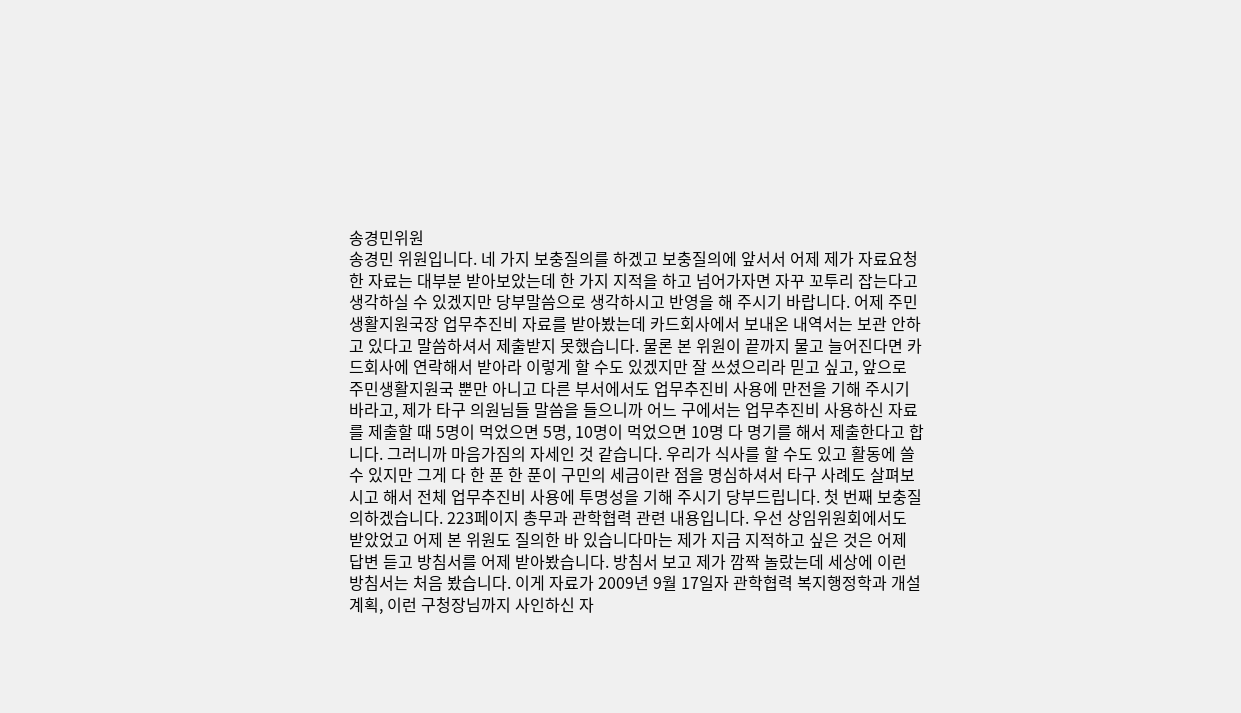송경민위원
송경민 위원입니다. 네 가지 보충질의를 하겠고 보충질의에 앞서서 어제 제가 자료요청한 자료는 대부분 받아보았는데 한 가지 지적을 하고 넘어가자면 자꾸 꼬투리 잡는다고 생각하실 수 있겠지만 당부말씀으로 생각하시고 반영을 해 주시기 바랍니다. 어제 주민생활지원국장 업무추진비 자료를 받아봤는데 카드회사에서 보내온 내역서는 보관 안하고 있다고 말씀하셔서 제출받지 못했습니다. 물론 본 위원이 끝까지 물고 늘어진다면 카드회사에 연락해서 받아라 이렇게 할 수도 있겠지만 잘 쓰셨으리라 믿고 싶고, 앞으로 주민생활지원국 뿐만 아니고 다른 부서에서도 업무추진비 사용에 만전을 기해 주시기 바라고, 제가 타구 의원님들 말씀을 들으니까 어느 구에서는 업무추진비 사용하신 자료를 제출할 때 5명이 먹었으면 5명, 10명이 먹었으면 10명 다 명기를 해서 제출한다고 합니다. 그러니까 마음가짐의 자세인 것 같습니다. 우리가 식사를 할 수도 있고 활동에 쓸 수 있지만 그게 다 한 푼 한 푼이 구민의 세금이란 점을 명심하셔서 타구 사례도 살펴보시고 해서 전체 업무추진비 사용에 투명성을 기해 주시기 당부드립니다. 첫 번째 보충질의하겠습니다. 223페이지 총무과 관학협력 관련 내용입니다. 우선 상임위원회에서도 받았었고 어제 본 위원도 질의한 바 있습니다마는 제가 지금 지적하고 싶은 것은 어제 답변 듣고 방침서를 어제 받아봤습니다. 방침서 보고 제가 깜짝 놀랐는데 세상에 이런 방침서는 처음 봤습니다. 이게 자료가 2009년 9월 17일자 관학협력 복지행정학과 개설 계획, 이런 구청장님까지 사인하신 자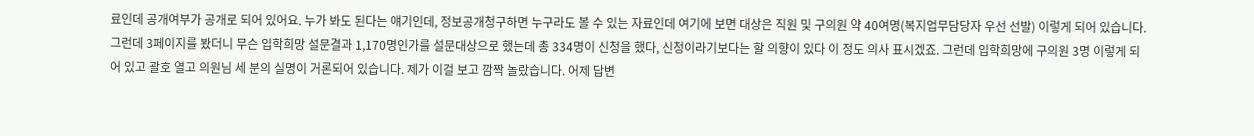료인데 공개여부가 공개로 되어 있어요. 누가 봐도 된다는 얘기인데, 정보공개청구하면 누구라도 볼 수 있는 자료인데 여기에 보면 대상은 직원 및 구의원 약 40여명(복지업무담당자 우선 선발) 이렇게 되어 있습니다. 그런데 3페이지를 봤더니 무슨 입학희망 설문결과 1,170명인가를 설문대상으로 했는데 총 334명이 신청을 했다, 신청이라기보다는 할 의향이 있다 이 정도 의사 표시겠죠. 그런데 입학희망에 구의원 3명 이렇게 되어 있고 괄호 열고 의원님 세 분의 실명이 거론되어 있습니다. 제가 이걸 보고 깜짝 놀랐습니다. 어제 답변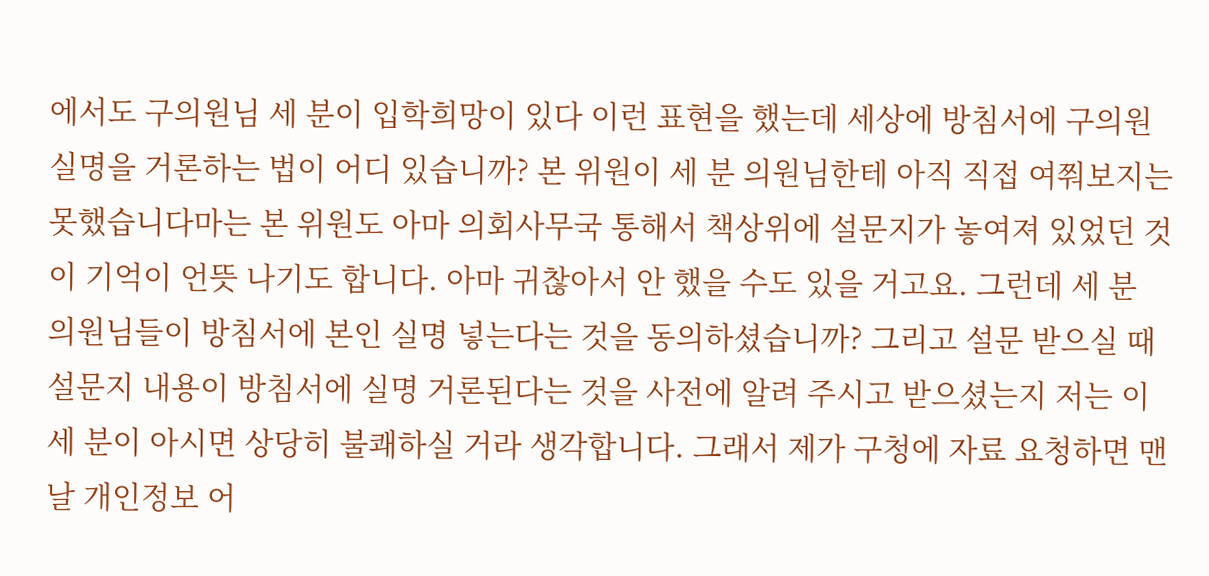에서도 구의원님 세 분이 입학희망이 있다 이런 표현을 했는데 세상에 방침서에 구의원 실명을 거론하는 법이 어디 있습니까? 본 위원이 세 분 의원님한테 아직 직접 여쭤보지는 못했습니다마는 본 위원도 아마 의회사무국 통해서 책상위에 설문지가 놓여져 있었던 것이 기억이 언뜻 나기도 합니다. 아마 귀찮아서 안 했을 수도 있을 거고요. 그런데 세 분 의원님들이 방침서에 본인 실명 넣는다는 것을 동의하셨습니까? 그리고 설문 받으실 때 설문지 내용이 방침서에 실명 거론된다는 것을 사전에 알려 주시고 받으셨는지 저는 이 세 분이 아시면 상당히 불쾌하실 거라 생각합니다. 그래서 제가 구청에 자료 요청하면 맨날 개인정보 어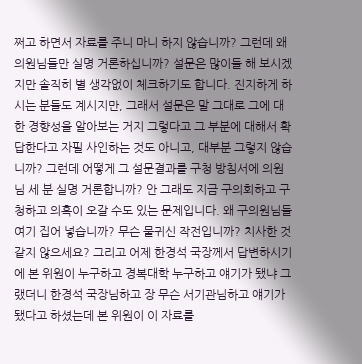쩌고 하면서 자료를 주니 마니 하지 않습니까? 그런데 왜 의원님들만 실명 거론하십니까? 설문은 많이들 해 보시겠지만 솔직히 별 생각없이 체크하기도 합니다. 진지하게 하시는 분들도 계시지만, 그래서 설문은 말 그대로 그에 대한 경향성을 알아보는 거지 그렇다고 그 부분에 대해서 확답한다고 자필 사인하는 것도 아니고, 대부분 그렇지 않습니까? 그런데 어떻게 그 설문결과를 구청 방침서에 의원님 세 분 실명 거론합니까? 안 그래도 지금 구의회하고 구청하고 의혹이 오갈 수도 있는 문제입니다. 왜 구의원님들 여기 집어 넣습니까? 무슨 물귀신 작전입니까? 치사한 것 같지 않으세요? 그리고 어제 한경석 국장께서 답변하시기에 본 위원이 누구하고 경복대학 누구하고 얘기가 됐냐 그랬더니 한경석 국장님하고 장 무슨 서기관님하고 얘기가 됐다고 하셨는데 본 위원이 이 자료를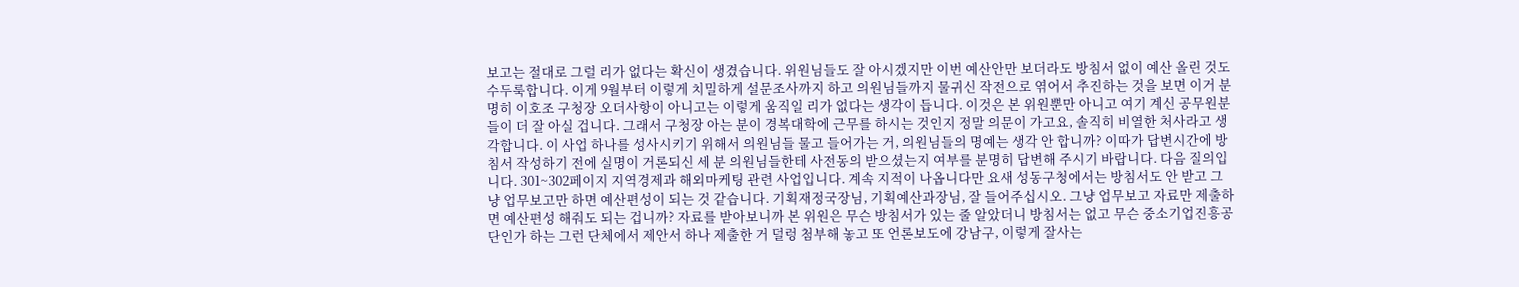보고는 절대로 그럴 리가 없다는 확신이 생겼습니다. 위원님들도 잘 아시겠지만 이번 예산안만 보더라도 방침서 없이 예산 올린 것도 수두룩합니다. 이게 9월부터 이렇게 치밀하게 설문조사까지 하고 의원님들까지 물귀신 작전으로 엮어서 추진하는 것을 보면 이거 분명히 이호조 구청장 오더사항이 아니고는 이렇게 움직일 리가 없다는 생각이 듭니다. 이것은 본 위원뿐만 아니고 여기 계신 공무원분들이 더 잘 아실 겁니다. 그래서 구청장 아는 분이 경복대학에 근무를 하시는 것인지 정말 의문이 가고요, 솔직히 비열한 처사라고 생각합니다. 이 사업 하나를 성사시키기 위해서 의원님들 물고 들어가는 거, 의원님들의 명예는 생각 안 합니까? 이따가 답변시간에 방침서 작성하기 전에 실명이 거론되신 세 분 의원님들한테 사전동의 받으셨는지 여부를 분명히 답변해 주시기 바랍니다. 다음 질의입니다. 301~302페이지 지역경제과 해외마케팅 관련 사업입니다. 계속 지적이 나옵니다만 요새 성동구청에서는 방침서도 안 받고 그냥 업무보고만 하면 예산편성이 되는 것 같습니다. 기획재정국장님, 기획예산과장님, 잘 들어주십시오. 그냥 업무보고 자료만 제출하면 예산편성 해줘도 되는 겁니까? 자료를 받아보니까 본 위원은 무슨 방침서가 있는 줄 알았더니 방침서는 없고 무슨 중소기업진흥공단인가 하는 그런 단체에서 제안서 하나 제출한 거 덜렁 첨부해 놓고 또 언론보도에 강남구, 이렇게 잘사는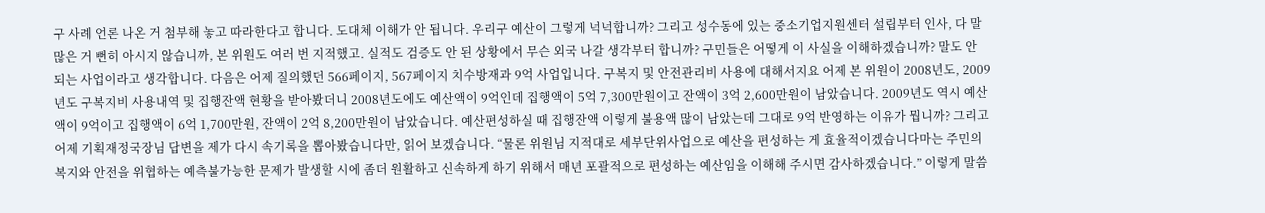구 사례 언론 나온 거 첨부해 놓고 따라한다고 합니다. 도대체 이해가 안 됩니다. 우리구 예산이 그렇게 넉넉합니까? 그리고 성수동에 있는 중소기업지원센터 설립부터 인사, 다 말 많은 거 뻔히 아시지 않습니까, 본 위원도 여러 번 지적했고. 실적도 검증도 안 된 상황에서 무슨 외국 나갈 생각부터 합니까? 구민들은 어떻게 이 사실을 이해하겠습니까? 말도 안 되는 사업이라고 생각합니다. 다음은 어제 질의했던 566페이지, 567페이지 치수방재과 9억 사업입니다. 구복지 및 안전관리비 사용에 대해서지요 어제 본 위원이 2008년도, 2009년도 구복지비 사용내역 및 집행잔액 현황을 받아봤더니 2008년도에도 예산액이 9억인데 집행액이 5억 7,300만원이고 잔액이 3억 2,600만원이 남았습니다. 2009년도 역시 예산액이 9억이고 집행액이 6억 1,700만원, 잔액이 2억 8,200만원이 남았습니다. 예산편성하실 때 집행잔액 이렇게 불용액 많이 남았는데 그대로 9억 반영하는 이유가 뭡니까? 그리고 어제 기획재정국장님 답변을 제가 다시 속기록을 뽑아봤습니다만, 읽어 보겠습니다. “물론 위원님 지적대로 세부단위사업으로 예산을 편성하는 게 효율적이겠습니다마는 주민의 복지와 안전을 위협하는 예측불가능한 문제가 발생할 시에 좀더 원활하고 신속하게 하기 위해서 매년 포괄적으로 편성하는 예산임을 이해해 주시면 감사하겠습니다.” 이렇게 말씀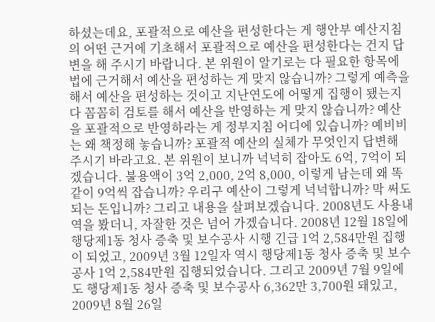하셨는데요, 포괄적으로 예산을 편성한다는 게 행안부 예산지침의 어떤 근거에 기초해서 포괄적으로 예산을 편성한다는 건지 답변을 해 주시기 바랍니다. 본 위원이 알기로는 다 필요한 항목에 법에 근거해서 예산을 편성하는 게 맞지 않습니까? 그렇게 예측을 해서 예산을 편성하는 것이고 지난연도에 어떻게 집행이 됐는지 다 꼼꼼히 검토를 해서 예산을 반영하는 게 맞지 않습니까? 예산을 포괄적으로 반영하라는 게 정부지침 어디에 있습니까? 예비비는 왜 책정해 놓습니까? 포괄적 예산의 실체가 무엇인지 답변해 주시기 바라고요. 본 위원이 보니까 넉넉히 잡아도 6억, 7억이 되겠습니다. 불용액이 3억 2,000, 2억 8,000, 이렇게 남는데 왜 똑같이 9억씩 잡습니까? 우리구 예산이 그렇게 넉넉합니까? 막 써도 되는 돈입니까? 그리고 내용을 살펴보겠습니다. 2008년도 사용내역을 봤더니, 자잘한 것은 넘어 가겠습니다. 2008년 12월 18일에 행당제1동 청사 증축 및 보수공사 시행 긴급 1억 2,584만원 집행이 되었고, 2009년 3월 12일자 역시 행당제1동 청사 증축 및 보수공사 1억 2,584만원 집행되었습니다. 그리고 2009년 7월 9일에도 행당제1동 청사 증축 및 보수공사 6,362만 3,700원 돼있고, 2009년 8월 26일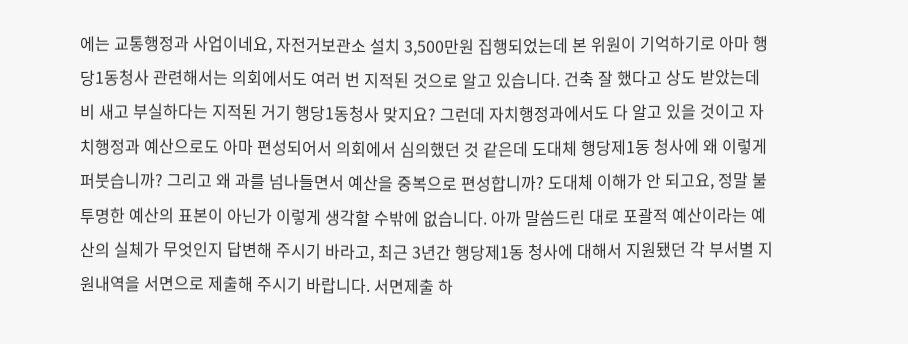에는 교통행정과 사업이네요, 자전거보관소 설치 3,500만원 집행되었는데 본 위원이 기억하기로 아마 행당1동청사 관련해서는 의회에서도 여러 번 지적된 것으로 알고 있습니다. 건축 잘 했다고 상도 받았는데 비 새고 부실하다는 지적된 거기 행당1동청사 맞지요? 그런데 자치행정과에서도 다 알고 있을 것이고 자치행정과 예산으로도 아마 편성되어서 의회에서 심의했던 것 같은데 도대체 행당제1동 청사에 왜 이렇게 퍼붓습니까? 그리고 왜 과를 넘나들면서 예산을 중복으로 편성합니까? 도대체 이해가 안 되고요, 정말 불투명한 예산의 표본이 아닌가 이렇게 생각할 수밖에 없습니다. 아까 말씀드린 대로 포괄적 예산이라는 예산의 실체가 무엇인지 답변해 주시기 바라고, 최근 3년간 행당제1동 청사에 대해서 지원됐던 각 부서별 지원내역을 서면으로 제출해 주시기 바랍니다. 서면제출 하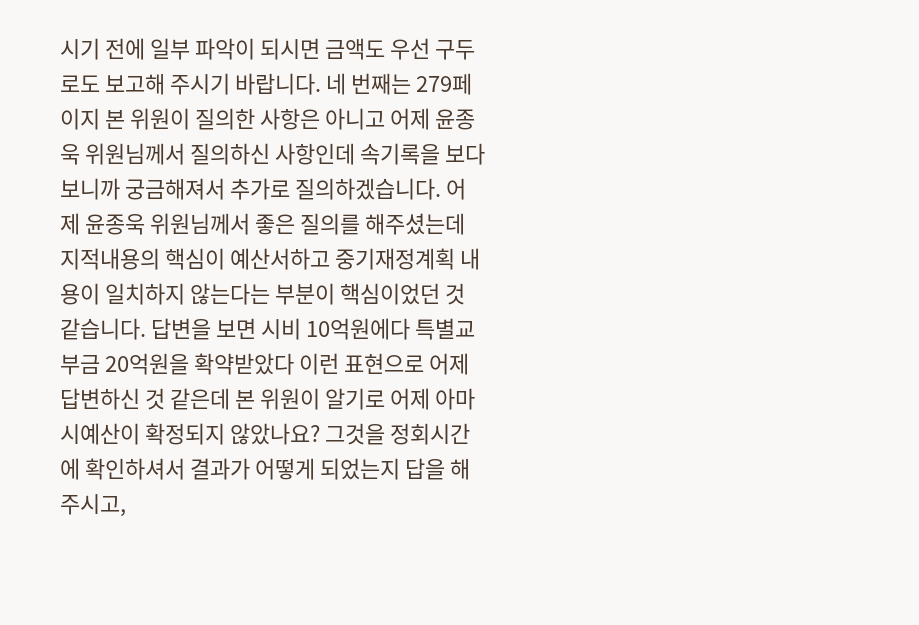시기 전에 일부 파악이 되시면 금액도 우선 구두로도 보고해 주시기 바랍니다. 네 번째는 279페이지 본 위원이 질의한 사항은 아니고 어제 윤종욱 위원님께서 질의하신 사항인데 속기록을 보다보니까 궁금해져서 추가로 질의하겠습니다. 어제 윤종욱 위원님께서 좋은 질의를 해주셨는데 지적내용의 핵심이 예산서하고 중기재정계획 내용이 일치하지 않는다는 부분이 핵심이었던 것 같습니다. 답변을 보면 시비 10억원에다 특별교부금 20억원을 확약받았다 이런 표현으로 어제 답변하신 것 같은데 본 위원이 알기로 어제 아마 시예산이 확정되지 않았나요? 그것을 정회시간에 확인하셔서 결과가 어떻게 되었는지 답을 해 주시고,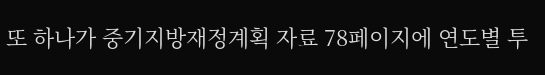또 하나가 중기지방재정계획 자료 78페이지에 연도별 투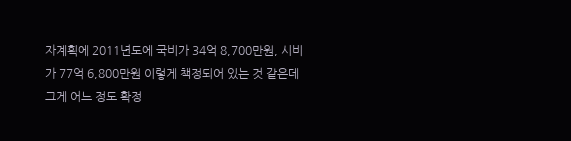자계획에 2011년도에 국비가 34억 8,700만원, 시비가 77억 6,800만원 이렇게 책정되어 있는 것 같은데 그게 어느 정도 확정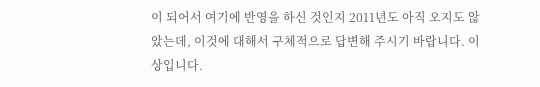이 되어서 여기에 반영을 하신 것인지 2011년도 아직 오지도 않았는데, 이것에 대해서 구체적으로 답변해 주시기 바랍니다. 이상입니다.